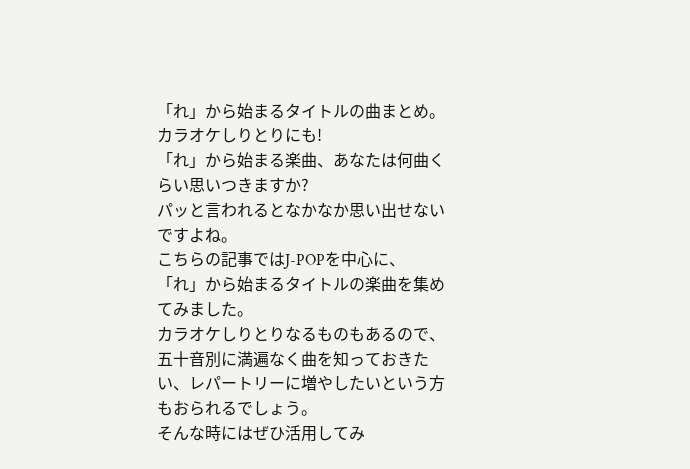「れ」から始まるタイトルの曲まとめ。カラオケしりとりにも!
「れ」から始まる楽曲、あなたは何曲くらい思いつきますか?
パッと言われるとなかなか思い出せないですよね。
こちらの記事ではJ-POPを中心に、「れ」から始まるタイトルの楽曲を集めてみました。
カラオケしりとりなるものもあるので、五十音別に満遍なく曲を知っておきたい、レパートリーに増やしたいという方もおられるでしょう。
そんな時にはぜひ活用してみ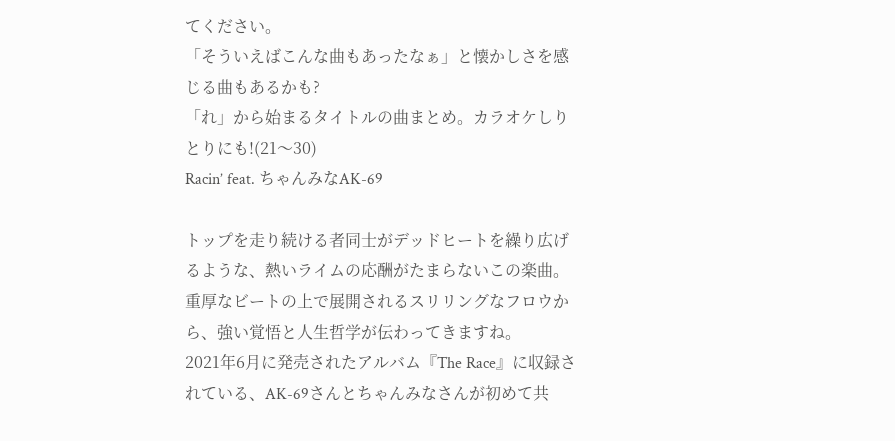てください。
「そういえばこんな曲もあったなぁ」と懐かしさを感じる曲もあるかも?
「れ」から始まるタイトルの曲まとめ。カラオケしりとりにも!(21〜30)
Racin’ feat. ちゃんみなAK-69

トップを走り続ける者同士がデッドヒートを繰り広げるような、熱いライムの応酬がたまらないこの楽曲。
重厚なビートの上で展開されるスリリングなフロウから、強い覚悟と人生哲学が伝わってきますね。
2021年6月に発売されたアルバム『The Race』に収録されている、AK-69さんとちゃんみなさんが初めて共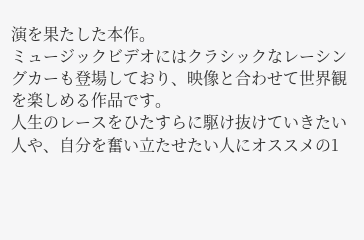演を果たした本作。
ミュージックビデオにはクラシックなレーシングカーも登場しており、映像と合わせて世界観を楽しめる作品です。
人生のレースをひたすらに駆け抜けていきたい人や、自分を奮い立たせたい人にオススメの1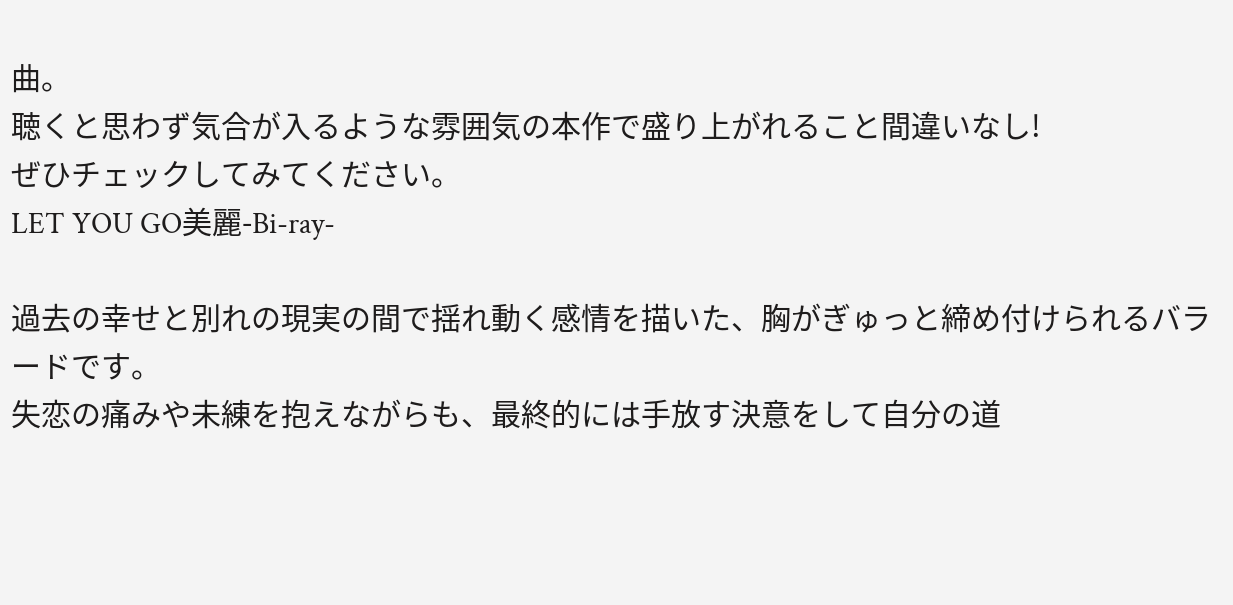曲。
聴くと思わず気合が入るような雰囲気の本作で盛り上がれること間違いなし!
ぜひチェックしてみてください。
LET YOU GO美麗-Bi-ray-

過去の幸せと別れの現実の間で揺れ動く感情を描いた、胸がぎゅっと締め付けられるバラードです。
失恋の痛みや未練を抱えながらも、最終的には手放す決意をして自分の道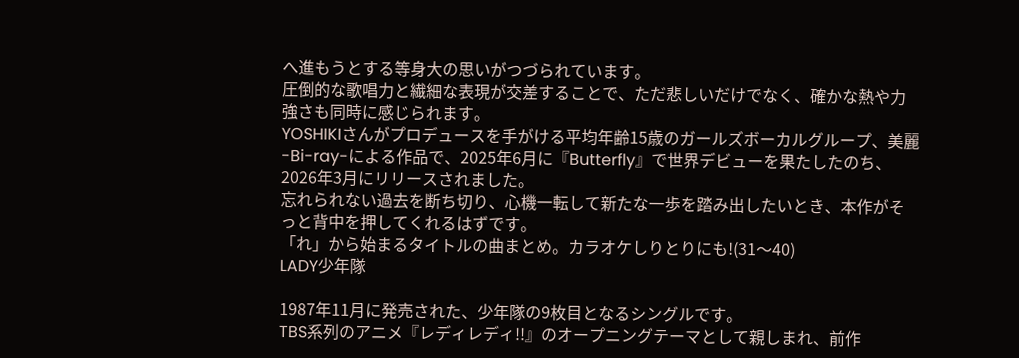へ進もうとする等身大の思いがつづられています。
圧倒的な歌唱力と繊細な表現が交差することで、ただ悲しいだけでなく、確かな熱や力強さも同時に感じられます。
YOSHIKIさんがプロデュースを手がける平均年齢15歳のガールズボーカルグループ、美麗-Bi-ray-による作品で、2025年6月に『Butterfly』で世界デビューを果たしたのち、2026年3月にリリースされました。
忘れられない過去を断ち切り、心機一転して新たな一歩を踏み出したいとき、本作がそっと背中を押してくれるはずです。
「れ」から始まるタイトルの曲まとめ。カラオケしりとりにも!(31〜40)
LADY少年隊

1987年11月に発売された、少年隊の9枚目となるシングルです。
TBS系列のアニメ『レディレディ!!』のオープニングテーマとして親しまれ、前作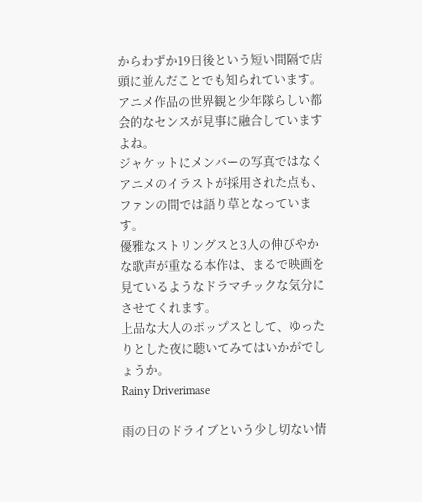からわずか19日後という短い間隔で店頭に並んだことでも知られています。
アニメ作品の世界観と少年隊らしい都会的なセンスが見事に融合していますよね。
ジャケットにメンバーの写真ではなくアニメのイラストが採用された点も、ファンの間では語り草となっています。
優雅なストリングスと3人の伸びやかな歌声が重なる本作は、まるで映画を見ているようなドラマチックな気分にさせてくれます。
上品な大人のポップスとして、ゆったりとした夜に聴いてみてはいかがでしょうか。
Rainy Driverimase

雨の日のドライブという少し切ない情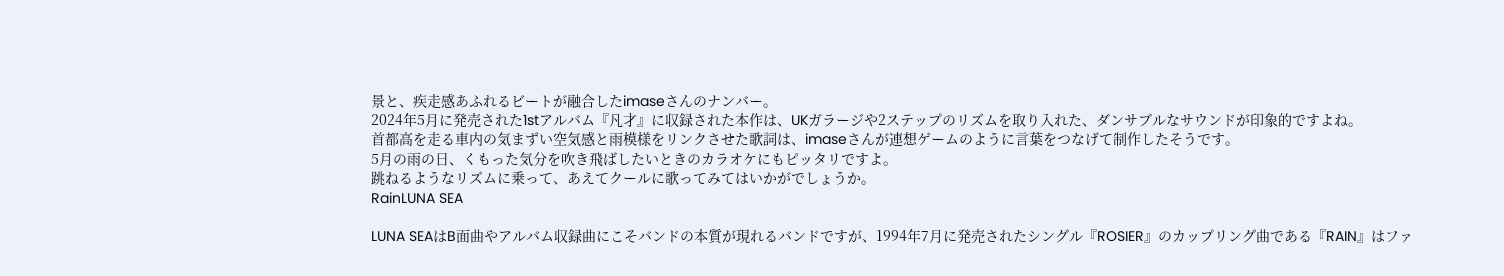景と、疾走感あふれるビートが融合したimaseさんのナンバー。
2024年5月に発売された1stアルバム『凡才』に収録された本作は、UKガラージや2ステップのリズムを取り入れた、ダンサブルなサウンドが印象的ですよね。
首都高を走る車内の気まずい空気感と雨模様をリンクさせた歌詞は、imaseさんが連想ゲームのように言葉をつなげて制作したそうです。
5月の雨の日、くもった気分を吹き飛ばしたいときのカラオケにもピッタリですよ。
跳ねるようなリズムに乗って、あえてクールに歌ってみてはいかがでしょうか。
RainLUNA SEA

LUNA SEAはB面曲やアルバム収録曲にこそバンドの本質が現れるバンドですが、1994年7月に発売されたシングル『ROSIER』のカップリング曲である『RAIN』はファ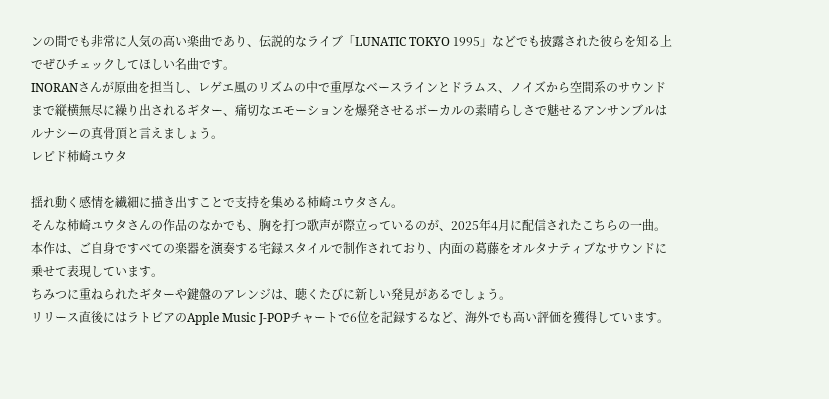ンの間でも非常に人気の高い楽曲であり、伝説的なライブ「LUNATIC TOKYO 1995」などでも披露された彼らを知る上でぜひチェックしてほしい名曲です。
INORANさんが原曲を担当し、レゲエ風のリズムの中で重厚なベースラインとドラムス、ノイズから空間系のサウンドまで縦横無尽に繰り出されるギター、痛切なエモーションを爆発させるボーカルの素晴らしさで魅せるアンサンブルはルナシーの真骨頂と言えましょう。
レピド柿崎ユウタ

揺れ動く感情を繊細に描き出すことで支持を集める柿崎ユウタさん。
そんな柿崎ユウタさんの作品のなかでも、胸を打つ歌声が際立っているのが、2025年4月に配信されたこちらの一曲。
本作は、ご自身ですべての楽器を演奏する宅録スタイルで制作されており、内面の葛藤をオルタナティブなサウンドに乗せて表現しています。
ちみつに重ねられたギターや鍵盤のアレンジは、聴くたびに新しい発見があるでしょう。
リリース直後にはラトビアのApple Music J-POPチャートで6位を記録するなど、海外でも高い評価を獲得しています。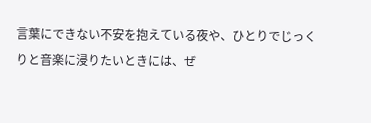言葉にできない不安を抱えている夜や、ひとりでじっくりと音楽に浸りたいときには、ぜ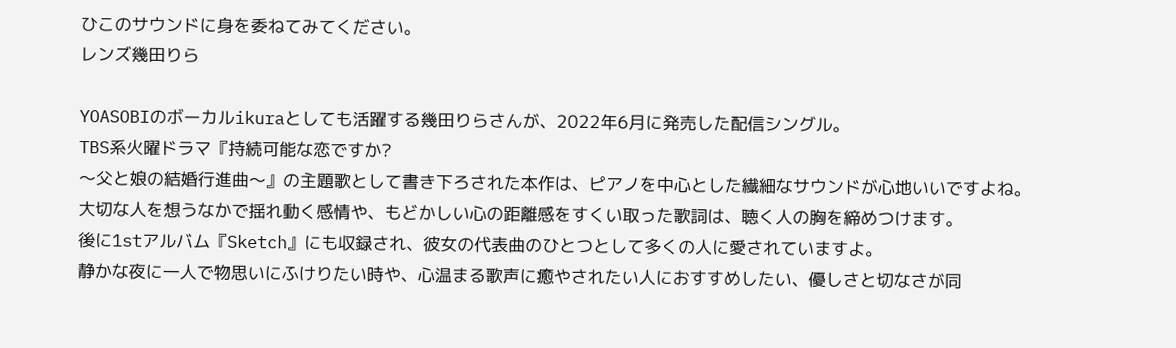ひこのサウンドに身を委ねてみてください。
レンズ幾田りら

YOASOBIのボーカルikuraとしても活躍する幾田りらさんが、2022年6月に発売した配信シングル。
TBS系火曜ドラマ『持続可能な恋ですか?
〜父と娘の結婚行進曲〜』の主題歌として書き下ろされた本作は、ピアノを中心とした繊細なサウンドが心地いいですよね。
大切な人を想うなかで揺れ動く感情や、もどかしい心の距離感をすくい取った歌詞は、聴く人の胸を締めつけます。
後に1stアルバム『Sketch』にも収録され、彼女の代表曲のひとつとして多くの人に愛されていますよ。
静かな夜に一人で物思いにふけりたい時や、心温まる歌声に癒やされたい人におすすめしたい、優しさと切なさが同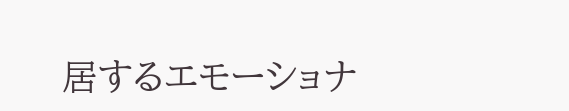居するエモーショナ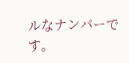ルなナンバーです。